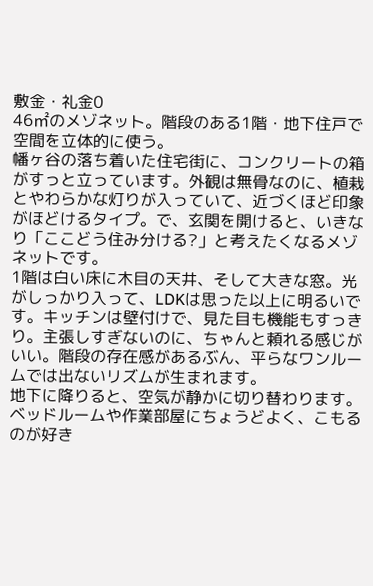敷金・礼金0
46㎡のメゾネット。階段のある1階・地下住戸で空間を立体的に使う。
幡ヶ谷の落ち着いた住宅街に、コンクリートの箱がすっと立っています。外観は無骨なのに、植栽とやわらかな灯りが入っていて、近づくほど印象がほどけるタイプ。で、玄関を開けると、いきなり「ここどう住み分ける?」と考えたくなるメゾネットです。
1階は白い床に木目の天井、そして大きな窓。光がしっかり入って、LDKは思った以上に明るいです。キッチンは壁付けで、見た目も機能もすっきり。主張しすぎないのに、ちゃんと頼れる感じがいい。階段の存在感があるぶん、平らなワンルームでは出ないリズムが生まれます。
地下に降りると、空気が静かに切り替わります。ベッドルームや作業部屋にちょうどよく、こもるのが好き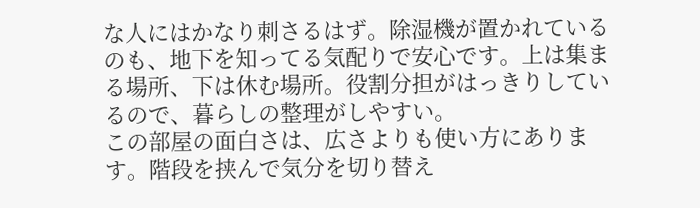な人にはかなり刺さるはず。除湿機が置かれているのも、地下を知ってる気配りで安心です。上は集まる場所、下は休む場所。役割分担がはっきりしているので、暮らしの整理がしやすい。
この部屋の面白さは、広さよりも使い方にあります。階段を挟んで気分を切り替え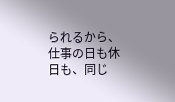られるから、仕事の日も休日も、同じ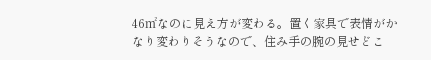46㎡なのに見え方が変わる。置く家具で表情がかなり変わりそうなので、住み手の腕の見せどこ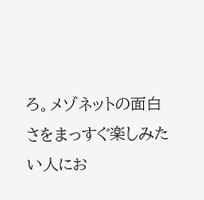ろ。メゾネットの面白さをまっすぐ楽しみたい人にお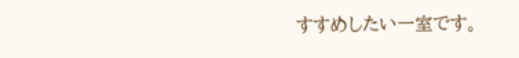すすめしたい一室です。